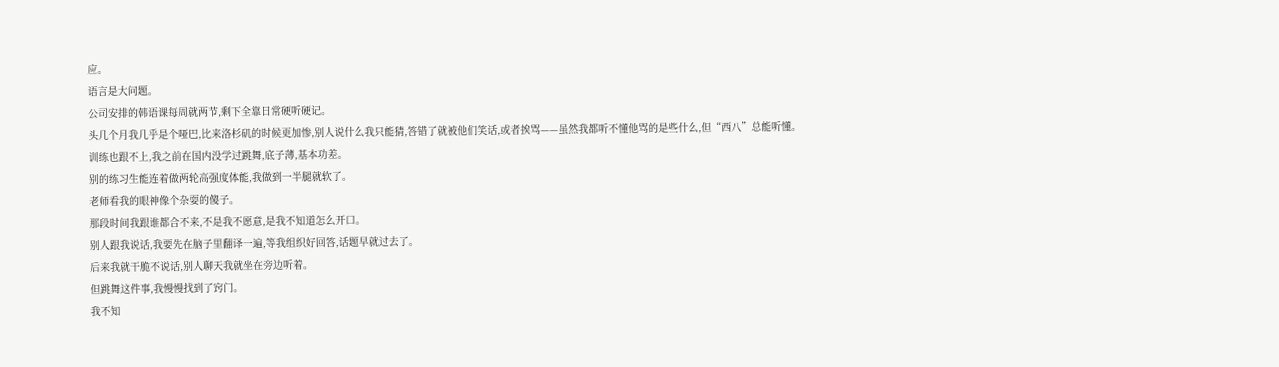应。
语言是大问题。
公司安排的韩语课每周就两节,剩下全靠日常硬听硬记。
头几个月我几乎是个哑巴,比来洛杉矶的时候更加惨,别人说什么我只能猜,答错了就被他们笑话,或者挨骂——虽然我都听不懂他骂的是些什么,但“西八”总能听懂。
训练也跟不上,我之前在国内没学过跳舞,底子薄,基本功差。
别的练习生能连着做两轮高强度体能,我做到一半腿就软了。
老师看我的眼神像个杂耍的傻子。
那段时间我跟谁都合不来,不是我不愿意,是我不知道怎么开口。
别人跟我说话,我要先在脑子里翻译一遍,等我组织好回答,话题早就过去了。
后来我就干脆不说话,别人聊天我就坐在旁边听着。
但跳舞这件事,我慢慢找到了窍门。
我不知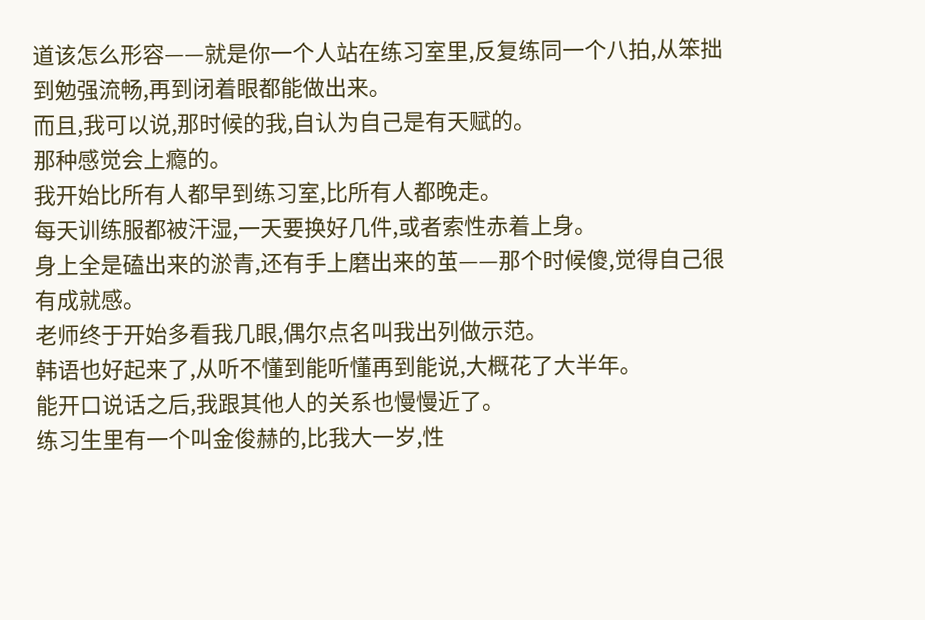道该怎么形容——就是你一个人站在练习室里,反复练同一个八拍,从笨拙到勉强流畅,再到闭着眼都能做出来。
而且,我可以说,那时候的我,自认为自己是有天赋的。
那种感觉会上瘾的。
我开始比所有人都早到练习室,比所有人都晚走。
每天训练服都被汗湿,一天要换好几件,或者索性赤着上身。
身上全是磕出来的淤青,还有手上磨出来的茧——那个时候傻,觉得自己很有成就感。
老师终于开始多看我几眼,偶尔点名叫我出列做示范。
韩语也好起来了,从听不懂到能听懂再到能说,大概花了大半年。
能开口说话之后,我跟其他人的关系也慢慢近了。
练习生里有一个叫金俊赫的,比我大一岁,性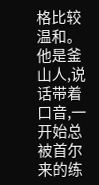格比较温和。
他是釜山人,说话带着口音,一开始总被首尔来的练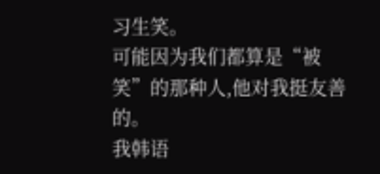习生笑。
可能因为我们都算是“被笑”的那种人,他对我挺友善的。
我韩语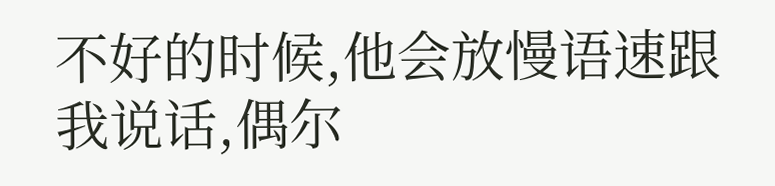不好的时候,他会放慢语速跟我说话,偶尔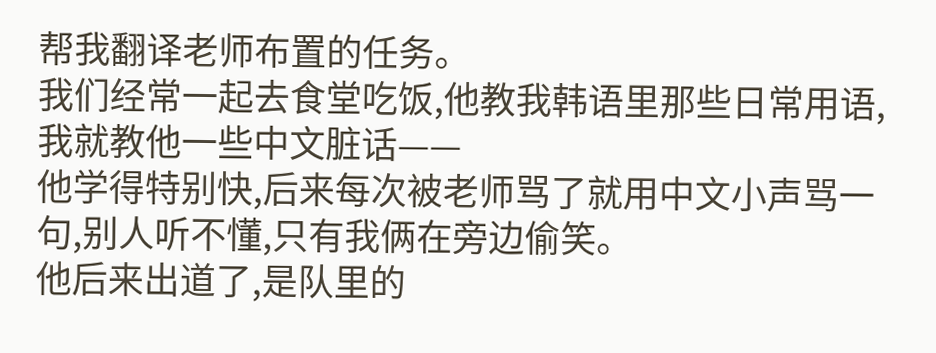帮我翻译老师布置的任务。
我们经常一起去食堂吃饭,他教我韩语里那些日常用语,我就教他一些中文脏话——
他学得特别快,后来每次被老师骂了就用中文小声骂一句,别人听不懂,只有我俩在旁边偷笑。
他后来出道了,是队里的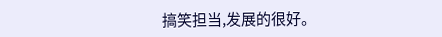搞笑担当,发展的很好。